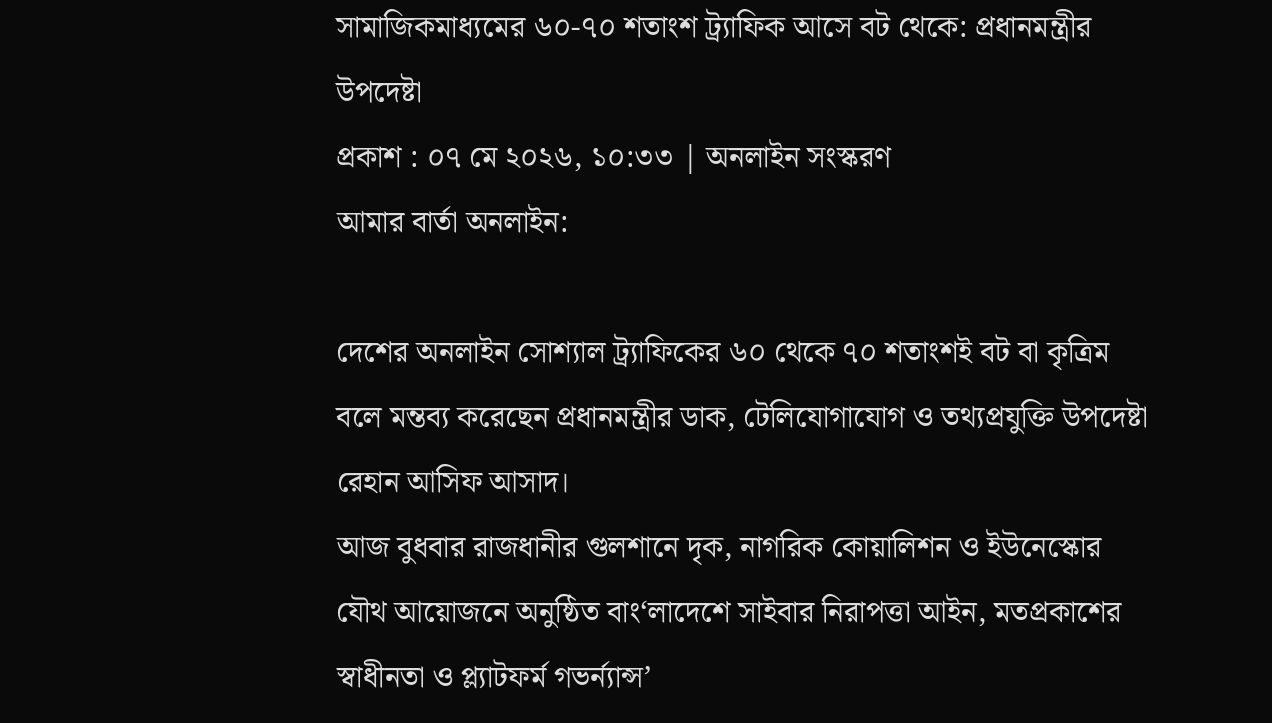সামাজিকমাধ্যমের ৬০-৭০ শতাংশ ট্র্যাফিক আসে বট থেকে: প্রধানমন্ত্রীর উপদেষ্টা
প্রকাশ : ০৭ মে ২০২৬, ১০:৩৩ | অনলাইন সংস্করণ
আমার বার্তা অনলাইন:

দেশের অনলাইন সোশ্যাল ট্র্যাফিকের ৬০ থেকে ৭০ শতাংশই বট বা কৃত্রিম বলে মন্তব্য করেছেন প্রধানমন্ত্রীর ডাক, টেলিযোগাযোগ ও তথ্যপ্রযুক্তি উপদেষ্টা রেহান আসিফ আসাদ।
আজ বুধবার রাজধানীর গুলশানে দৃক, নাগরিক কোয়ালিশন ও ইউনেস্কোর যৌথ আয়োজনে অনুষ্ঠিত বাং‘লাদেশে সাইবার নিরাপত্তা আইন, মতপ্রকাশের স্বাধীনতা ও প্ল্যাটফর্ম গভর্ন্যান্স’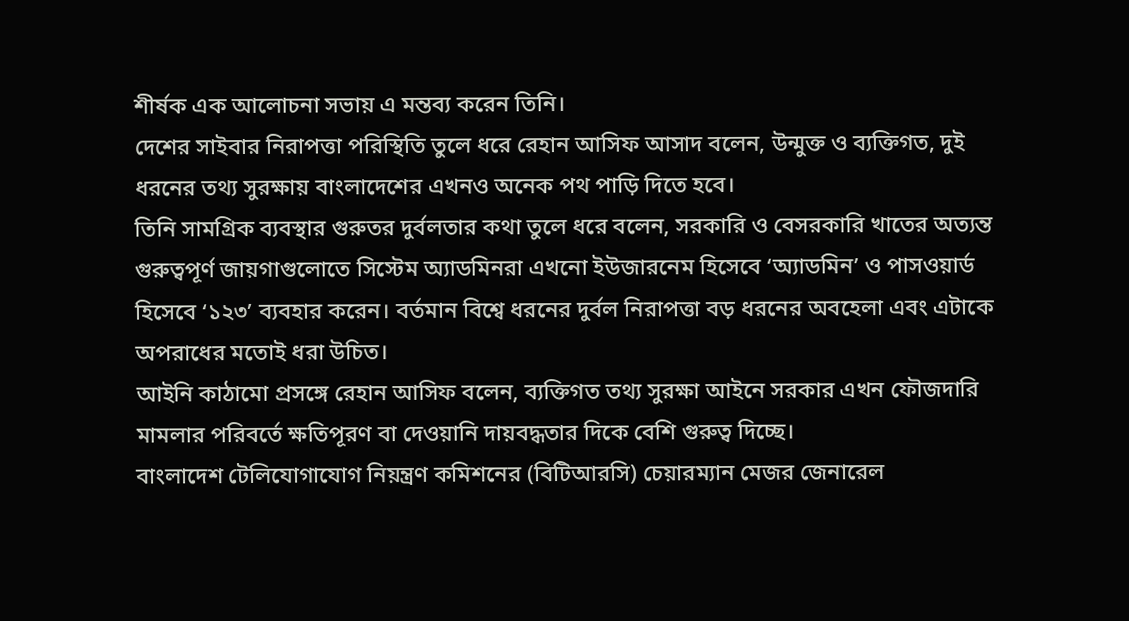শীর্ষক এক আলোচনা সভায় এ মন্তব্য করেন তিনি।
দেশের সাইবার নিরাপত্তা পরিস্থিতি তুলে ধরে রেহান আসিফ আসাদ বলেন, উন্মুক্ত ও ব্যক্তিগত, দুই ধরনের তথ্য সুরক্ষায় বাংলাদেশের এখনও অনেক পথ পাড়ি দিতে হবে।
তিনি সামগ্রিক ব্যবস্থার গুরুতর দুর্বলতার কথা তুলে ধরে বলেন, সরকারি ও বেসরকারি খাতের অত্যন্ত গুরুত্বপূর্ণ জায়গাগুলোতে সিস্টেম অ্যাডমিনরা এখনো ইউজারনেম হিসেবে ‘অ্যাডমিন’ ও পাসওয়ার্ড হিসেবে ‘১২৩’ ব্যবহার করেন। বর্তমান বিশ্বে ধরনের দুর্বল নিরাপত্তা বড় ধরনের অবহেলা এবং এটাকে অপরাধের মতোই ধরা উচিত।
আইনি কাঠামো প্রসঙ্গে রেহান আসিফ বলেন, ব্যক্তিগত তথ্য সুরক্ষা আইনে সরকার এখন ফৌজদারি মামলার পরিবর্তে ক্ষতিপূরণ বা দেওয়ানি দায়বদ্ধতার দিকে বেশি গুরুত্ব দিচ্ছে।
বাংলাদেশ টেলিযোগাযোগ নিয়ন্ত্রণ কমিশনের (বিটিআরসি) চেয়ারম্যান মেজর জেনারেল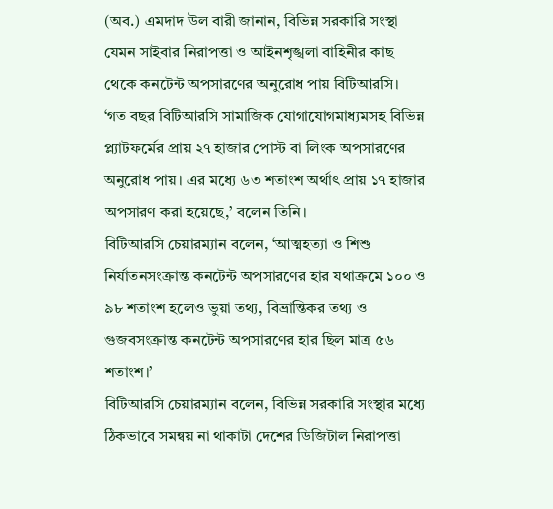(অব.) এমদাদ উল বারী জানান, বিভিন্ন সরকারি সংস্থা যেমন সাইবার নিরাপত্তা ও আইনশৃঙ্খলা বাহিনীর কাছ থেকে কনটেন্ট অপসারণের অনুরোধ পায় বিটিআরসি।
‘গত বছর বিটিআরসি সামাজিক যোগাযোগমাধ্যমসহ বিভিন্ন প্ল্যাটফর্মের প্রায় ২৭ হাজার পোস্ট বা লিংক অপসারণের অনুরোধ পায়। এর মধ্যে ৬৩ শতাংশ অর্থাৎ প্রায় ১৭ হাজার অপসারণ করা হয়েছে,’ বলেন তিনি।
বিটিআরসি চেয়ারম্যান বলেন, ‘আত্মহত্যা ও শিশু নির্যাতনসংক্রান্ত কনটেন্ট অপসারণের হার যথাক্রমে ১০০ ও ৯৮ শতাংশ হলেও ভুয়া তথ্য, বিভ্রান্তিকর তথ্য ও গুজবসংক্রান্ত কনটেন্ট অপসারণের হার ছিল মাত্র ৫৬ শতাংশ।’
বিটিআরসি চেয়ারম্যান বলেন, বিভিন্ন সরকারি সংস্থার মধ্যে ঠিকভাবে সমন্বয় না থাকাটা দেশের ডিজিটাল নিরাপত্তা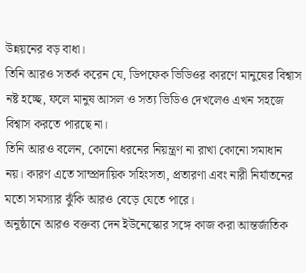উন্নয়নের বড় বাধা।
তিনি আরও সতর্ক করেন যে, ডিপফেক ভিডিওর কারণে মানুষের বিশ্বাস নষ্ট হচ্ছে, ফলে মানুষ আসল ও সত্য ভিডিও দেখলেও এখন সহজে বিশ্বাস করতে পারছে না।
তিনি আরও বলেন, কোনো ধরনের নিয়ন্ত্রণ না রাখা কোনো সমাধান নয়। কারণ এতে সাম্প্রদায়িক সহিংসতা, প্রতারণা এবং নারী নির্যাতনের মতো সমস্যার ঝুঁকি আরও বেড়ে যেতে পারে।
অনুষ্ঠানে আরও বক্তব্য দেন ইউনেস্কোর সঙ্গে কাজ করা আন্তর্জাতিক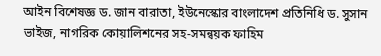আইন বিশেষজ্ঞ ড. জান বারাতা, ইউনেস্কোর বাংলাদেশ প্রতিনিধি ড. সুসান ভাইজ, নাগরিক কোয়ালিশনের সহ-সমন্বয়ক ফাহিম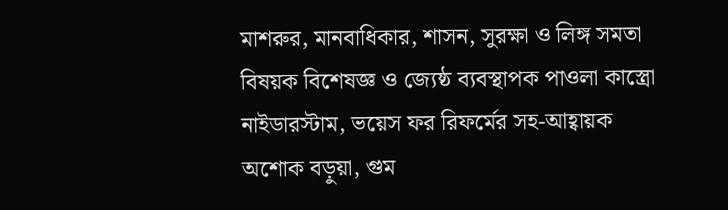মাশরুর, মানবাধিকার, শাসন, সুরক্ষা ও লিঙ্গ সমতা বিষয়ক বিশেষজ্ঞ ও জ্যেষ্ঠ ব্যবস্থাপক পাওলা কাস্ত্রো নাইডারস্টাম, ভয়েস ফর রিফর্মের সহ-আহ্বায়ক অশোক বড়ুয়া, গুম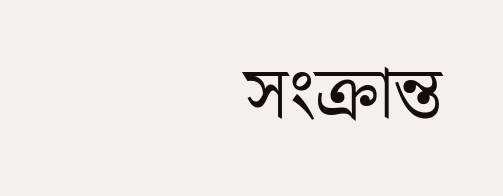সংক্রান্ত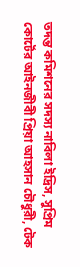তদন্ত কমিশনের সদস্য নাবিলা ইদ্রিস, সুপ্রিম কোর্টের আইনজীবী প্রিয়া আহসান চৌধুরী, টেক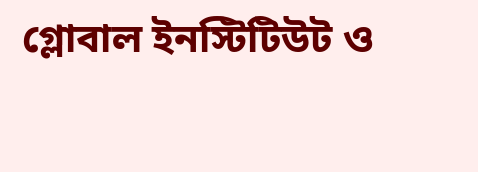গ্লোবাল ইনস্টিটিউট ও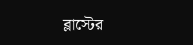ব্লাস্টের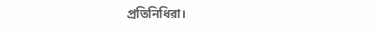প্রতিনিধিরা।